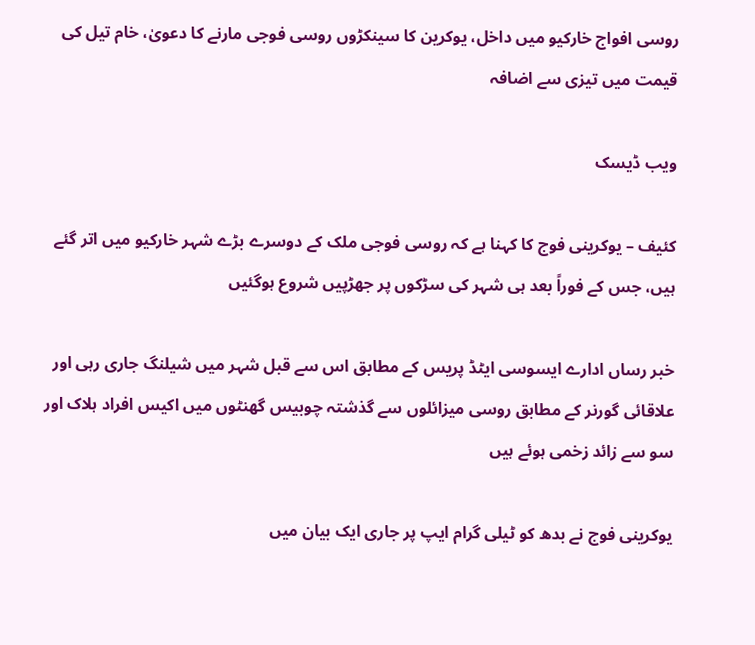روسی افواج خارکیو میں داخل، یوکرین کا سینکڑوں روسی فوجی مارنے کا دعویٰ، خام تیل کی قیمت میں تیزی سے اضافہ

ویب ڈیسک

کئیف – یوکرینی فوج کا کہنا ہے کہ روسی فوجی ملک کے دوسرے بڑے شہر خارکیو میں اتر گئے ہیں، جس کے فوراً بعد ہی شہر کی سڑکوں پر جھڑپیں شروع ہوگئیں

خبر رساں ادارے ایسوسی ایٹڈ پریس کے مطابق اس سے قبل شہر میں شیلنگ جاری رہی اور علاقائی گورنر کے مطابق روسی میزائلوں سے گذشتہ چوبیس گھنٹوں میں اکیس افراد ہلاک اور سو سے زائد زخمی ہوئے ہیں

یوکرینی فوج نے بدھ کو ٹیلی گرام ایپ پر جاری ایک بیان میں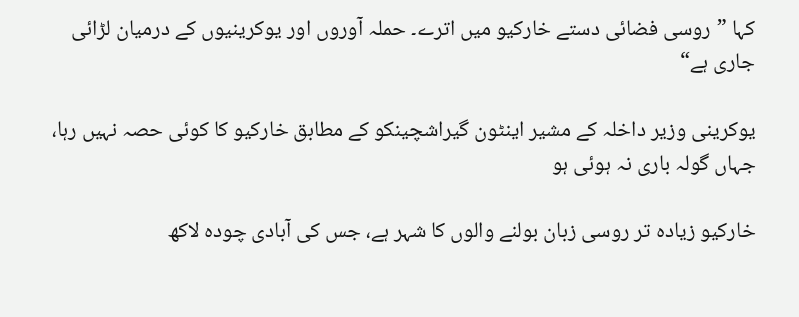کہا ”روسی فضائی دستے خارکیو میں اترے۔ حملہ آوروں اور یوکرینیوں کے درمیان لڑائی جاری ہے“

یوکرینی وزیر داخلہ کے مشیر اینٹون گیراشچینکو کے مطابق خارکیو کا کوئی حصہ نہیں رہا، جہاں گولہ باری نہ ہوئی ہو

خارکیو زیادہ تر روسی زبان بولنے والوں کا شہر ہے، جس کی آبادی چودہ لاکھ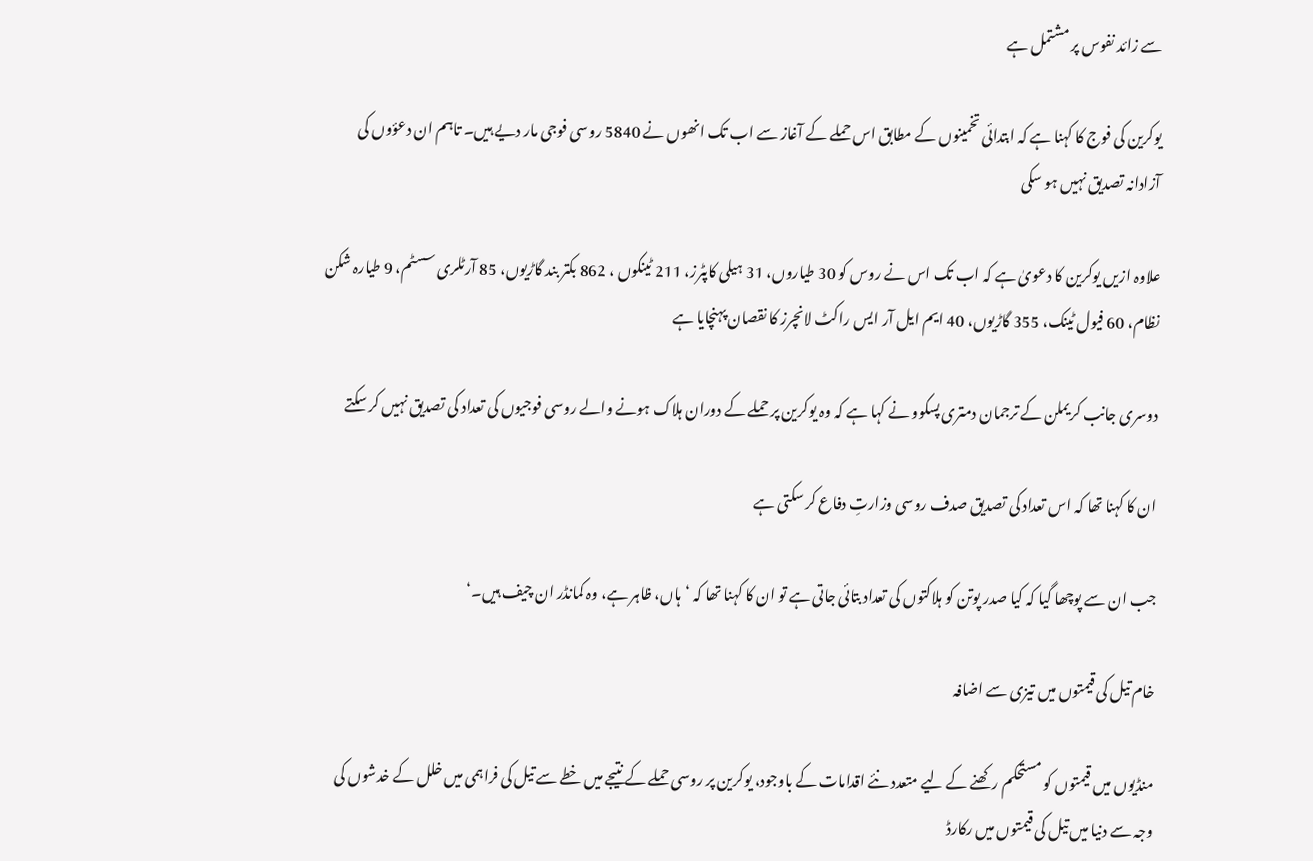سے زائد نفوس پر مشتمل ہے

یوکرین کی فوج کا کہنا ہے کہ ابتدائی تخمینوں کے مطابق اس حملے کے آغاز سے اب تک انھوں نے 5840 روسی فوجی مار دیے ہیں۔ تاہم ان دعؤوں کی آزادانہ تصدیق نہیں ہو سکی

علاوہ ازیں یوکرین کا دعویٰ ہے کہ اب تک اس نے روس کو 30 طیاروں، 31 ہیلی کاپٹرز، 211 ٹینکوں ، 862 بکتر بند گاڑیوں، 85 آرٹلری سسٹم، 9 طیارہ شکن نظام، 60 فیول ٹینک، 355 گاڑیوں، 40 ایم ایل آر ایس راکٹ لانچرز کا نقصان پہنچایا ہے

دوسری جانب کریملن کے ترجمان دمتری پسکوو نے کہا ہے کہ وہ یوکرین پر حملے کے دوران ہلاک ہونے والے روسی فوجیوں کی تعداد کی تصدیق نہیں کر سکتے

ان کا کہنا تھا کہ اس تعداد کی تصدیق صدف روسی وزارتِ دفاع کر سکتی ہے

جب ان سے پوچھا گیا کہ کیا صدر پوتن کو ہلاکتوں کی تعداد بتائی جاتی ہے تو ان کا کہنا تھا کہ ‘ہاں، ظاہر ہے، وہ کمانڈر ان چیف ہیں۔‘

خام تیل کی قیمتوں میں تیزی سے اضافہ

منڈیوں میں قیمتوں کو مستحکم رکھنے کے لیے متعدد نئے اقدامات کے باوجود، یوکرین پر روسی حملے کے نتیجے میں خطے سے تیل کی فراہمی میں خلل کے خدشوں کی وجہ سے دنیا میں تیل کی قیمتوں میں رکارڈ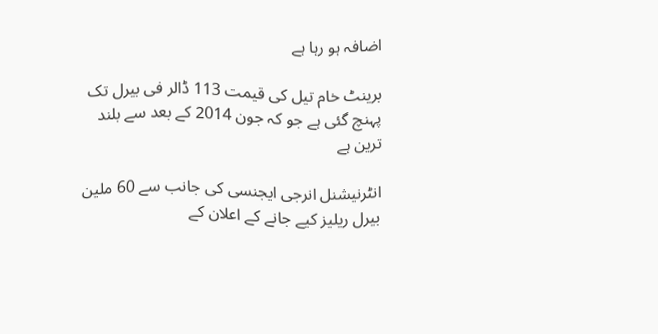اضافہ ہو رہا ہے

برینٹ خام تیل کی قیمت 113 ڈالر فی بیرل تک پہنچ گئی ہے جو کہ جون 2014 کے بعد سے بلند ترین ہے

انٹرنیشنل انرجی ایجنسی کی جانب سے 60 ملین بیرل ریلیز کیے جانے کے اعلان کے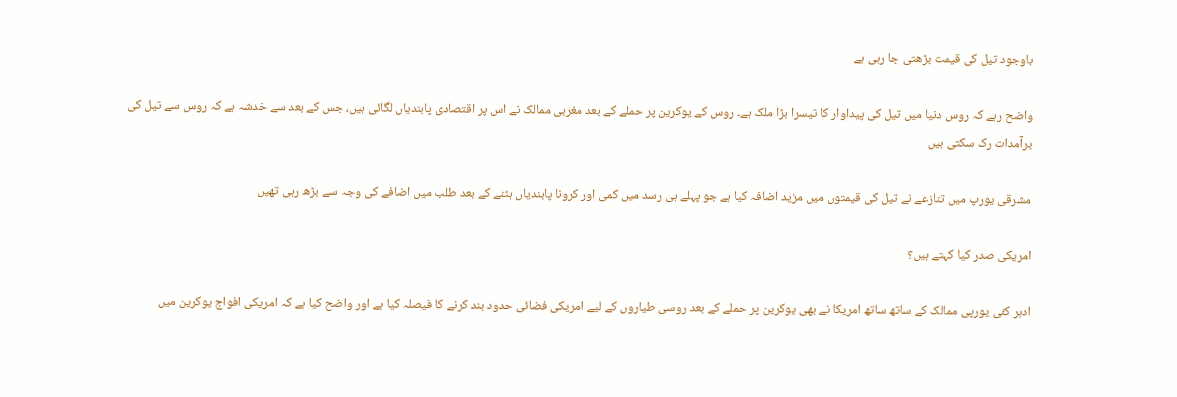باوجود تیل کی قیمت بڑھتی جا رہی ہے

واضح رہے کہ روس دنیا میں تیل کی پیداوار کا تیسرا بڑا ملک ہے۔ روس کے یوکرین پر حملے کے بعد مغربی ممالک نے اس پر اقتصادی پابندیاں لگائی ہیں، جس کے بعد سے خدشہ ہے کہ روس سے تیل کی برآمدات رک سکتی ہیں

مشرقی یورپ میں تنازعے نے تیل کی قیمتوں میں مزید اضافہ کیا ہے جو پہلے ہی رسد میں کمی اور کرونا پابندیاں ہٹنے کے بعد طلب میں اضافے کی وجہ سے بڑھ رہی تھیں

امریکی صدر کیا کہتے ہیں؟

ادہر کئی یورپی ممالک کے ساتھ ساتھ امریکا نے بھی یوکرین پر حملے کے بعد روسی طیاروں کے لیے امریکی فضائی حدود بند کرنے کا فیصلہ کیا ہے اور واضح کیا ہے کہ امریکی افواج یوکرین میں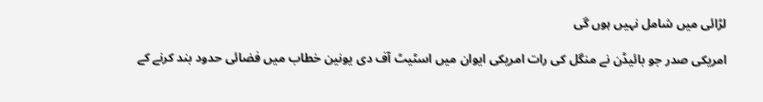لڑائی میں شامل نہیں ہوں گی

امریکی صدر جو بائیڈن نے منگل کی رات امریکی ایوان میں اسٹیٹ آف دی یونین خطاب میں فضائی حدود بند کرنے کے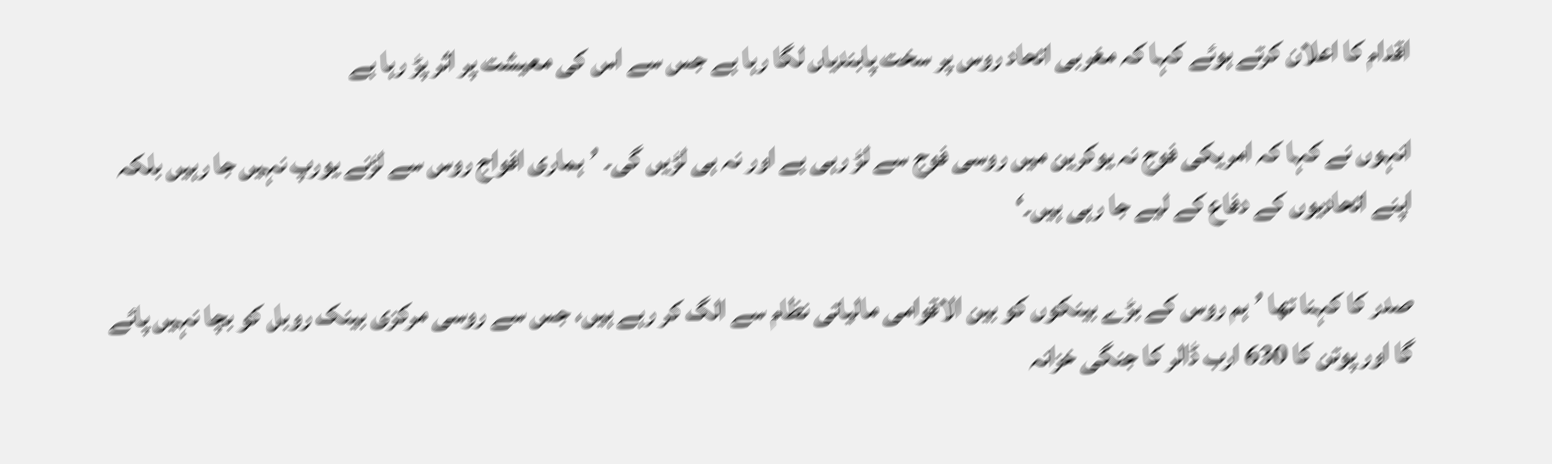اقدام کا اعلان کرتے ہوئے کہا کہ مغربی اتحاد روس پر سخت پابندیاں لگا رہا ہے جس سے اس کی معیشت پر اثر پڑ رہا ہے

انہوں نے کہا کہ امریکی فوج نہ یوکرین میں روسی فوج سے لڑ رہی ہے اور نہ ہی لڑیں گی۔ ’ہماری افواج روس سے لڑنے یورپ نہیں جا رہیں بلکہ اپنے اتحادیوں کے دفاع کے لیے جا رہی ہیں۔‘

صدر کا کہنا تھا ’ہم روس کے بڑے بینکوں کو بین الاقوامی مالیاتی نظام سے الگ کر رہے ہیں، جس سے روسی مرکزی بینک روبل کو بچا نہیں پائے گا اور پوتن کا 630 ارب ڈالر کا جنگی خزانہ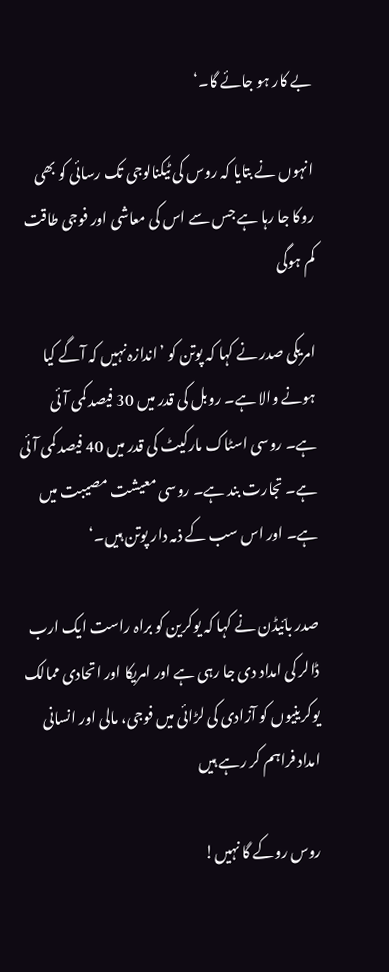بے کار ہو جائے گا۔‘

انہوں نے بتایا کہ روس کی ٹیکنالوجی تک رسائی کو بھی روکا جا رہا ہے جس سے اس کی معاشی اور فوجی طاقت کم ہوگی

امریکی صدر نے کہا کہ پوتن کو ’اندازہ نہیں کہ آگے کیا ہونے والا ہے۔ روبل کی قدر میں 30 فیصد کمی آئی ہے۔ روسی اسٹاک مارکیٹ کی قدر میں 40 فیصد کمی آئی ہے۔ تجارت بند ہے۔ روسی معیشت مصیبت میں ہے۔ اور اس سب کے ذمہ دار پوتن ہیں۔‘

صدر بائیڈن نے کہا کہ یوکرین کو براہ راست ایک ارب ڈالر کی امداد دی جا رہی ہے اور امریکا اور اتحادی ممالک یوکرینیوں کو آزادی کی لڑائی میں فوجی، مالی اور انسانی امداد فراہم کر رہے ہیں

روس روکے گا نہیں!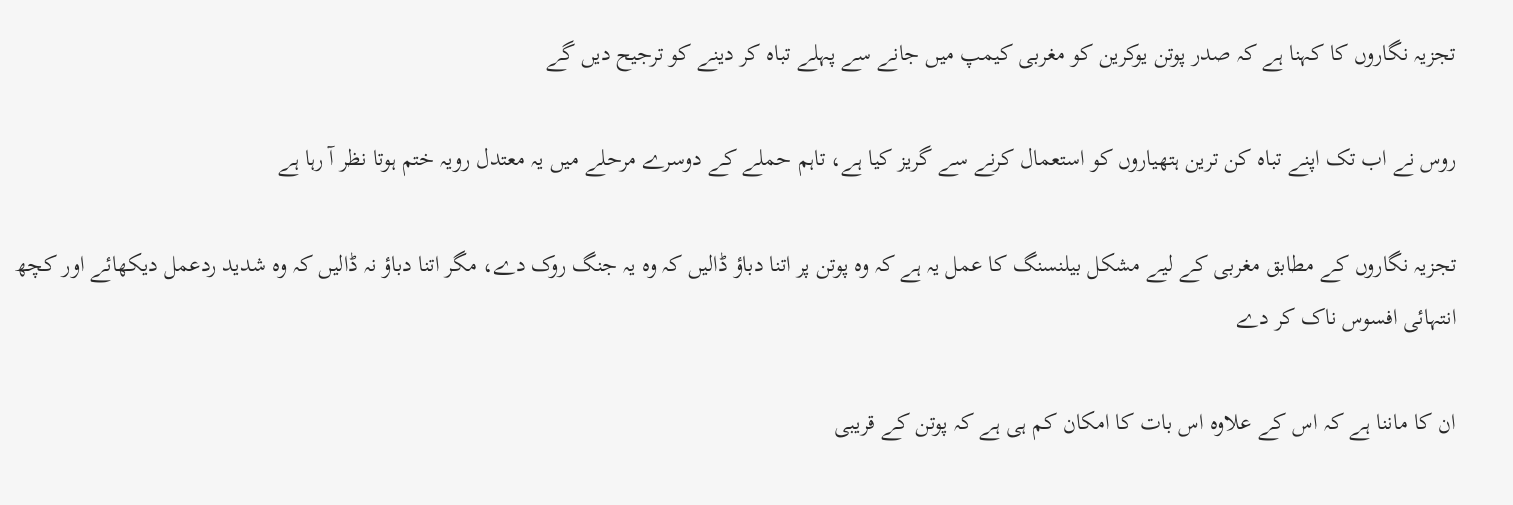تجزیہ نگاروں کا کہنا ہے کہ صدر پوتن یوکرین کو مغربی کیمپ میں جانے سے پہلے تباہ کر دینے کو ترجیح دیں گے

روس نے اب تک اپنے تباہ کن ترین ہتھیاروں کو استعمال کرنے سے گریز کیا ہے، تاہم حملے کے دوسرے مرحلے میں یہ معتدل رویہ ختم ہوتا نظر آ رہا ہے

تجزیہ نگاروں کے مطابق مغربی کے لیے مشکل بیلنسنگ کا عمل یہ ہے کہ وہ پوتن پر اتنا دباؤ ڈالیں کہ وہ یہ جنگ روک دے، مگر اتنا دباؤ نہ ڈالیں کہ وہ شدید ردعمل دیکھائے اور کچھ انتہائی افسوس ناک کر دے

ان کا ماننا ہے کہ اس کے علاوہ اس بات کا امکان کم ہی ہے کہ پوتن کے قریبی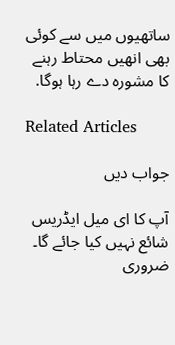ساتھیوں میں سے کوئی بھی انھیں محتاط رہنے کا مشورہ دے رہا ہوگا.

Related Articles

جواب دیں

آپ کا ای میل ایڈریس شائع نہیں کیا جائے گا۔ ضروری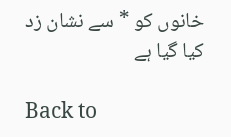خانوں کو * سے نشان زد کیا گیا ہے

Back to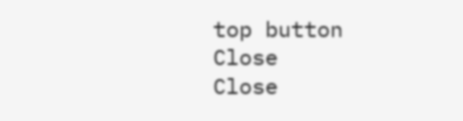top button
Close
Close